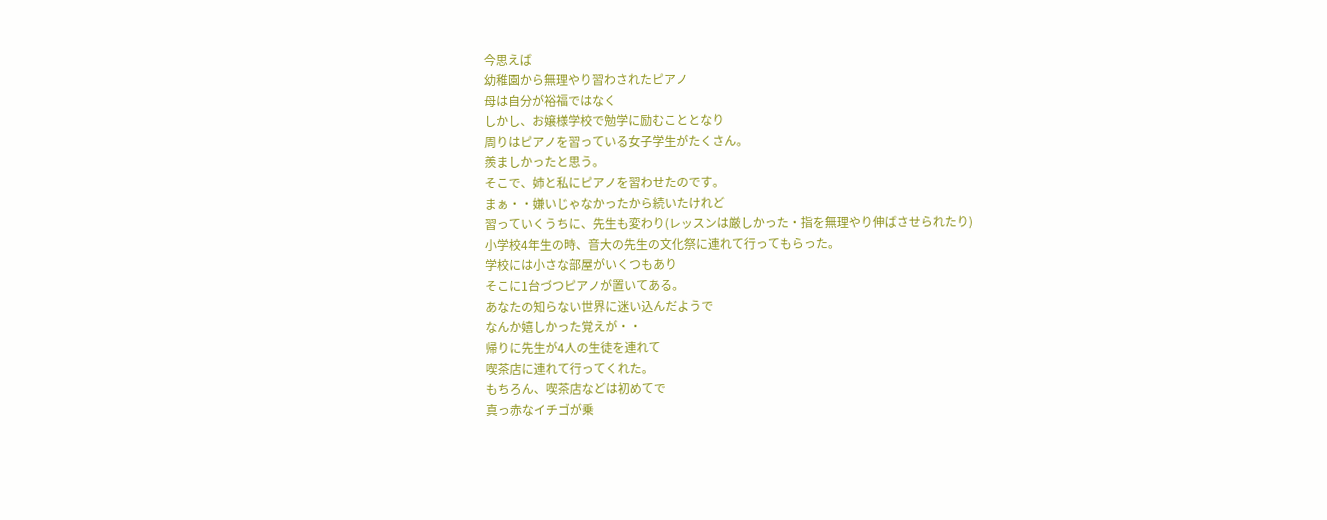今思えば
幼稚園から無理やり習わされたピアノ
母は自分が裕福ではなく
しかし、お嬢様学校で勉学に励むこととなり
周りはピアノを習っている女子学生がたくさん。
羨ましかったと思う。
そこで、姉と私にピアノを習わせたのです。
まぁ・・嫌いじゃなかったから続いたけれど
習っていくうちに、先生も変わり(レッスンは厳しかった・指を無理やり伸ばさせられたり)
小学校4年生の時、音大の先生の文化祭に連れて行ってもらった。
学校には小さな部屋がいくつもあり
そこに1台づつピアノが置いてある。
あなたの知らない世界に迷い込んだようで
なんか嬉しかった覚えが・・
帰りに先生が4人の生徒を連れて
喫茶店に連れて行ってくれた。
もちろん、喫茶店などは初めてで
真っ赤なイチゴが乗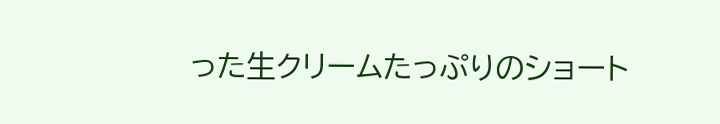った生クリームたっぷりのショート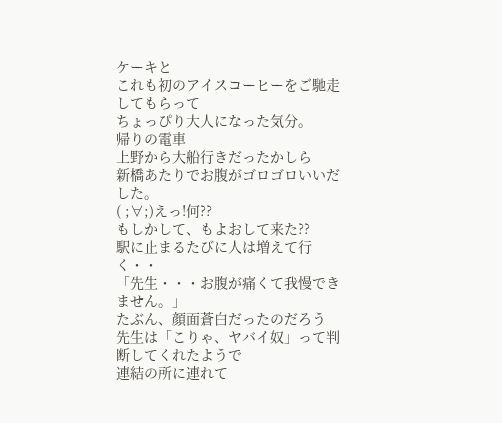ケーキと
これも初のアイスコーヒーをご馳走してもらって
ちょっぴり大人になった気分。
帰りの電車
上野から大船行きだったかしら
新橋あたりでお腹がゴロゴロいいだした。
( ;∀;)えっ!何??
もしかして、もよおして来た??
駅に止まるたびに人は増えて行く・・
「先生・・・お腹が痛くて我慢できません。」
たぶん、顔面蒼白だったのだろう
先生は「こりゃ、ヤバイ奴」って判断してくれたようで
連結の所に連れて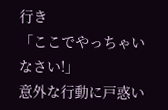行き
「ここでやっちゃいなさい!」
意外な行動に戸惑い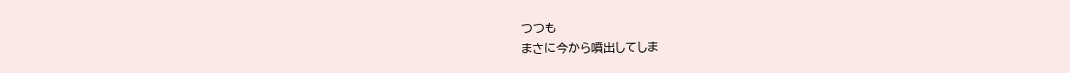つつも
まさに今から噴出してしま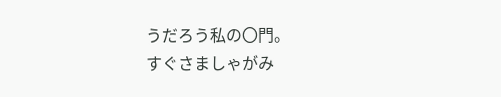うだろう私の〇門。
すぐさましゃがみ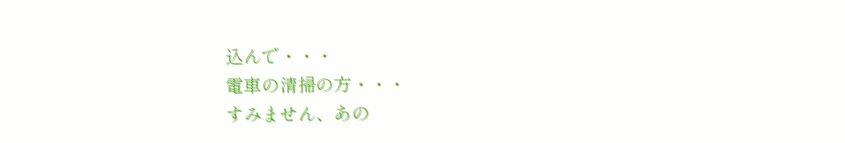込んで・・・
電車の清掃の方・・・
すみません、あの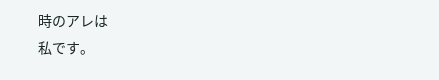時のアレは
私です。